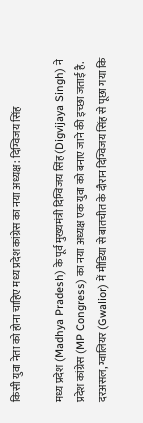किसी युवा नेता को होना चाहिए मध्य प्रदेश कांग्रेस का नया अध्यक्ष: दिग्विजय सिंह

मध्य प्रदेश (Madhya Pradesh) के पूर्व मुख्यमंत्री दिग्विजय सिंह (Digvijaya Singh) ने प्रदेश कांग्रेस (MP Congress) का नया अध्यक्ष एक युवा को बनाए जाने की इच्छा जताई है.
दरअसल, ग्वालियर (Gwalior) में मीडिया से बातचीत के दौरान दिग्विजय सिंह से पूछा गया कि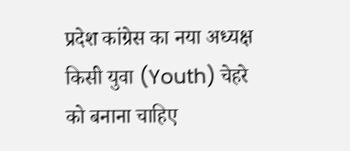प्रदेश कांग्रेस का नया अध्यक्ष किसी युवा (Youth) चेहरे को बनाना चाहिए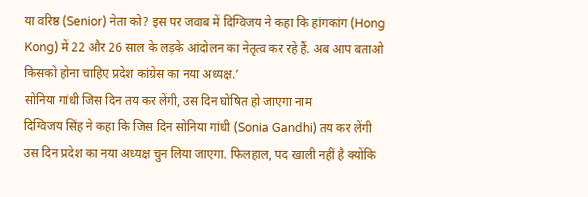या वरिष्ठ (Senior) नेता को? इस पर जवाब में दिग्विजय ने कहा कि हांगकांग (Hong Kong) में 22 और 26 साल के लड़के आंदोलन का नेतृत्व कर रहे हैं. अब आप बताओ किसको होना चाहिए प्रदेश कांग्रेस का नया अध्यक्ष.’
सोनिया गांधी जिस दिन तय कर लेंगी, उस दिन घोषित हो जाएगा नाम
दिग्विजय सिंह ने कहा कि जिस दिन सोनिया गांधी (Sonia Gandhi) तय कर लेंगी उस दिन प्रदेश का नया अध्यक्ष चुन लिया जाएगा. फिलहाल, पद खाली नहीं है क्योंकि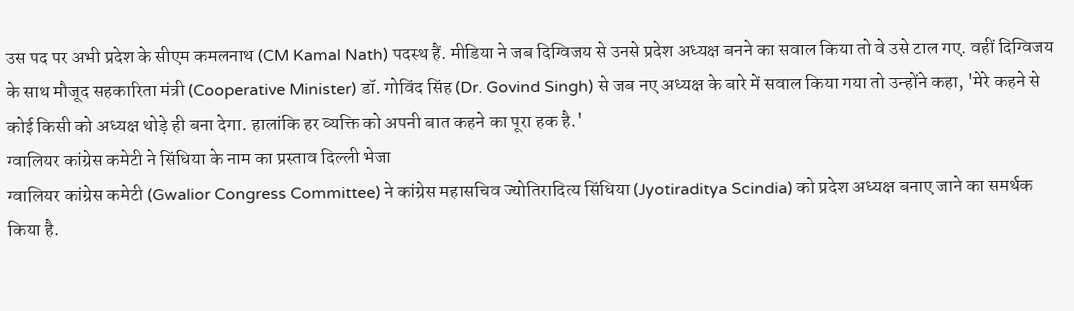उस पद पर अभी प्रदेश के सीएम कमलनाथ (CM Kamal Nath) पदस्थ हैं. मीडिया ने जब दिग्विजय से उनसे प्रदेश अध्यक्ष बनने का सवाल किया तो वे उसे टाल गए. वहीं दिग्विजय के साथ मौजूद सहकारिता मंत्री (Cooperative Minister) डॉ. गोविंद सिंह (Dr. Govind Singh) से जब नए अध्यक्ष के बारे में सवाल किया गया तो उन्होंने कहा, 'मेरे कहने से कोई किसी को अध्यक्ष थोड़े ही बना देगा. हालांकि हर व्यक्ति को अपनी बात कहने का पूरा हक है.'
ग्वालियर कांग्रेस कमेटी ने सिंधिया के नाम का प्रस्ताव दिल्ली भेजा
ग्वालियर कांग्रेस कमेटी (Gwalior Congress Committee) ने कांग्रेस महासचिव ज्योतिरादित्य सिंधिया (Jyotiraditya Scindia) को प्रदेश अध्यक्ष बनाए जाने का समर्थक किया है.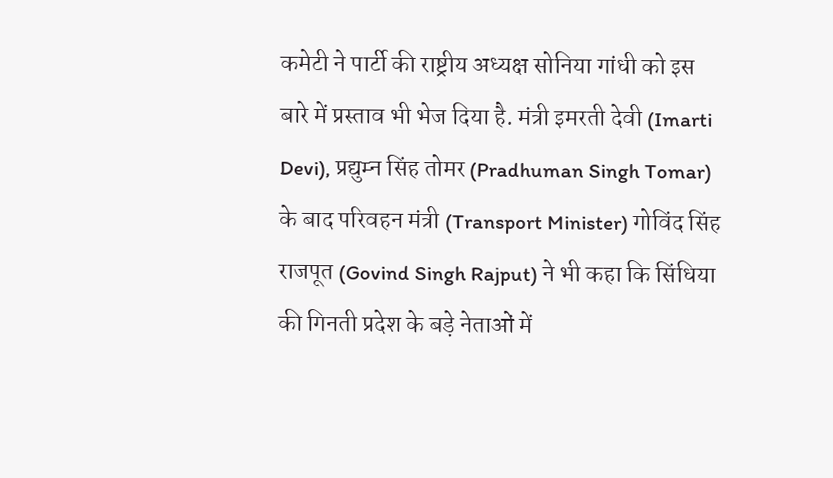कमेटी ने पार्टी की राष्ट्रीय अध्यक्ष सोनिया गांधी को इस बारे में प्रस्ताव भी भेज दिया है. मंत्री इमरती देवी (Imarti Devi), प्रद्युम्न सिंह तोमर (Pradhuman Singh Tomar) के बाद परिवहन मंत्री (Transport Minister) गोविंद सिंह राजपूत (Govind Singh Rajput) ने भी कहा कि सिंधिया की गिनती प्रदेश के बड़े नेताओं में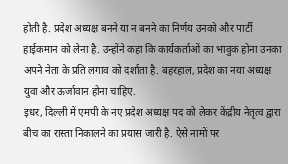होती है. प्रदेश अध्यक्ष बनने या न बनने का निर्णय उनको और पार्टी हाईकमान को लेना है. उन्होंने कहा कि कार्यकर्ताओं का भावुक होना उनका अपने नेता के प्रति लगाव को दर्शाता है. बहरहाल, प्रदेश का नया अध्यक्ष युवा और ऊर्जावान होना चाहिए.
इधर, दिल्ली में एमपी के नए प्रदेश अध्यक्ष पद को लेकर केंद्रीय नेतृत्व द्वारा बीच का रास्ता निकालने का प्रयास जारी है. ऐसे नामों पर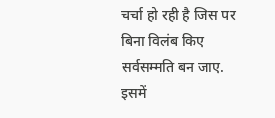चर्चा हो रही है जिस पर बिना विलंब किए सर्वसम्मति बन जाए. इसमें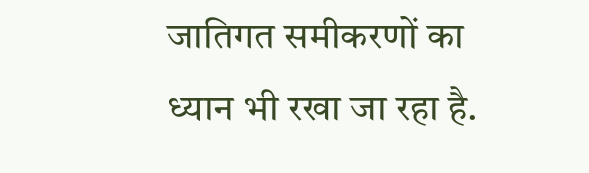जातिगत समीकरणों का ध्यान भी रखा जा रहा है.